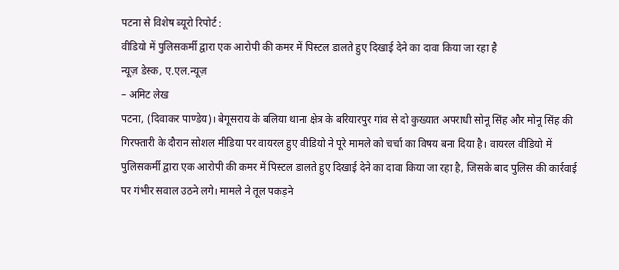पटना से विशेष ब्यूरो रिपोर्ट :
वीडियो में पुलिसकर्मी द्वारा एक आरोपी की कमर में पिस्टल डालते हुए दिखाई देने का दावा किया जा रहा है
न्यूज़ डेस्क, ए.एल.न्यूज़
– अमिट लेख
पटना, (दिवाकर पाण्डेय)। बेगूसराय के बलिया थाना क्षेत्र के बरियारपुर गांव से दो कुख्यात अपराधी सोनू सिंह और मोनू सिंह की गिरफ्तारी के दौरान सोशल मीडिया पर वायरल हुए वीडियो ने पूरे मामले को चर्चा का विषय बना दिया है। वायरल वीडियो में पुलिसकर्मी द्वारा एक आरोपी की कमर में पिस्टल डालते हुए दिखाई देने का दावा किया जा रहा है, जिसके बाद पुलिस की कार्रवाई पर गंभीर सवाल उठने लगे। मामले ने तूल पकड़ने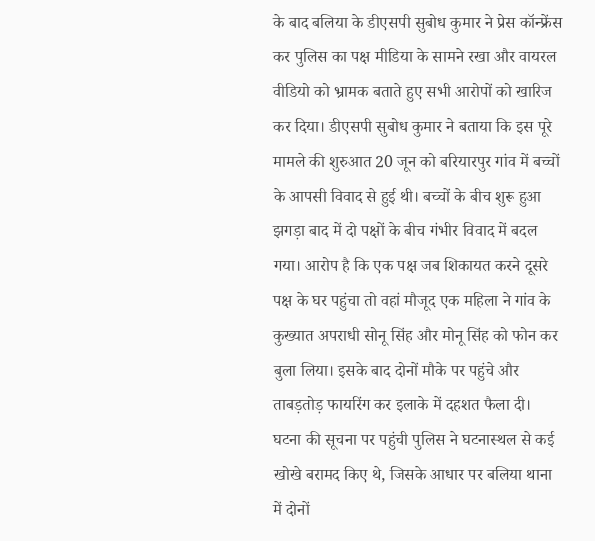के बाद बलिया के डीएसपी सुबोध कुमार ने प्रेस कॉन्फ्रेंस कर पुलिस का पक्ष मीडिया के सामने रखा और वायरल वीडियो को भ्रामक बताते हुए सभी आरोपों को खारिज कर दिया। डीएसपी सुबोध कुमार ने बताया कि इस पूरे मामले की शुरुआत 20 जून को बरियारपुर गांव में बच्चों के आपसी विवाद से हुई थी। बच्चों के बीच शुरू हुआ झगड़ा बाद में दो पक्षों के बीच गंभीर विवाद में बदल गया। आरोप है कि एक पक्ष जब शिकायत करने दूसरे पक्ष के घर पहुंचा तो वहां मौजूद एक महिला ने गांव के कुख्यात अपराधी सोनू सिंह और मोनू सिंह को फोन कर बुला लिया। इसके बाद दोनों मौके पर पहुंचे और ताबड़तोड़ फायरिंग कर इलाके में दहशत फैला दी। घटना की सूचना पर पहुंची पुलिस ने घटनास्थल से कई खोखे बरामद किए थे, जिसके आधार पर बलिया थाना में दोनों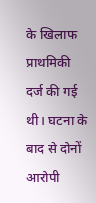के खिलाफ प्राथमिकी दर्ज की गई थी। घटना के बाद से दोनों आरोपी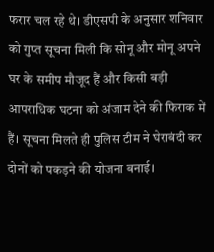फरार चल रहे थे। डीएसपी के अनुसार शनिवार को गुप्त सूचना मिली कि सोनू और मोनू अपने घर के समीप मौजूद हैं और किसी बड़ी आपराधिक घटना को अंजाम देने की फिराक में हैं। सूचना मिलते ही पुलिस टीम ने घेराबंदी कर दोनों को पकड़ने की योजना बनाई।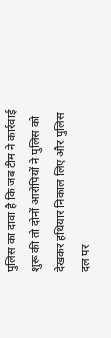पुलिस का दावा है कि जब टीम ने कार्रवाई शुरू की तो दोनों आरोपियों ने पुलिस को देखकर हथियार निकाल लिए और पुलिस दल पर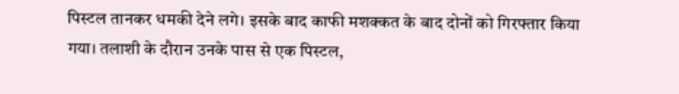पिस्टल तानकर धमकी देने लगे। इसके बाद काफी मशक्कत के बाद दोनों को गिरफ्तार किया गया। तलाशी के दौरान उनके पास से एक पिस्टल,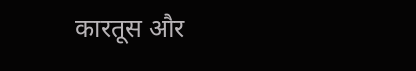कारतूस और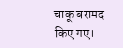चाकू बरामद किए गए।